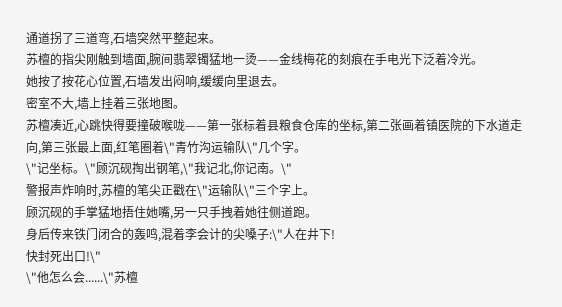通道拐了三道弯,石墙突然平整起来。
苏檀的指尖刚触到墙面,腕间翡翠镯猛地一烫——金线梅花的刻痕在手电光下泛着冷光。
她按了按花心位置,石墙发出闷响,缓缓向里退去。
密室不大,墙上挂着三张地图。
苏檀凑近,心跳快得要撞破喉咙——第一张标着县粮食仓库的坐标,第二张画着镇医院的下水道走向,第三张最上面,红笔圈着\"青竹沟运输队\"几个字。
\"记坐标。\"顾沉砚掏出钢笔,\"我记北,你记南。\"
警报声炸响时,苏檀的笔尖正戳在\"运输队\"三个字上。
顾沉砚的手掌猛地捂住她嘴,另一只手拽着她往侧道跑。
身后传来铁门闭合的轰鸣,混着李会计的尖嗓子:\"人在井下!
快封死出口!\"
\"他怎么会......\"苏檀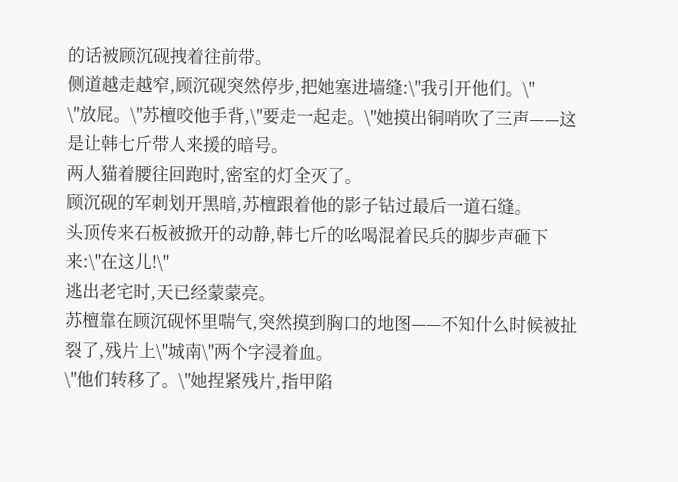的话被顾沉砚拽着往前带。
侧道越走越窄,顾沉砚突然停步,把她塞进墙缝:\"我引开他们。\"
\"放屁。\"苏檀咬他手背,\"要走一起走。\"她摸出铜哨吹了三声——这是让韩七斤带人来援的暗号。
两人猫着腰往回跑时,密室的灯全灭了。
顾沉砚的军刺划开黑暗,苏檀跟着他的影子钻过最后一道石缝。
头顶传来石板被掀开的动静,韩七斤的吆喝混着民兵的脚步声砸下来:\"在这儿!\"
逃出老宅时,天已经蒙蒙亮。
苏檀靠在顾沉砚怀里喘气,突然摸到胸口的地图——不知什么时候被扯裂了,残片上\"城南\"两个字浸着血。
\"他们转移了。\"她捏紧残片,指甲陷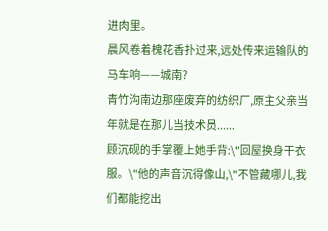进肉里。
晨风卷着槐花香扑过来,远处传来运输队的马车响——城南?
青竹沟南边那座废弃的纺织厂,原主父亲当年就是在那儿当技术员......
顾沉砚的手掌覆上她手背:\"回屋换身干衣服。\"他的声音沉得像山,\"不管藏哪儿,我们都能挖出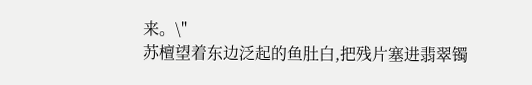来。\"
苏檀望着东边泛起的鱼肚白,把残片塞进翡翠镯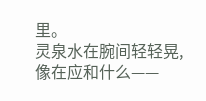里。
灵泉水在腕间轻轻晃,像在应和什么——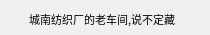城南纺织厂的老车间,说不定藏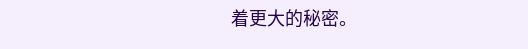着更大的秘密。